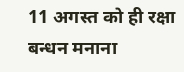11 अगस्त को ही रक्षा बन्धन मनाना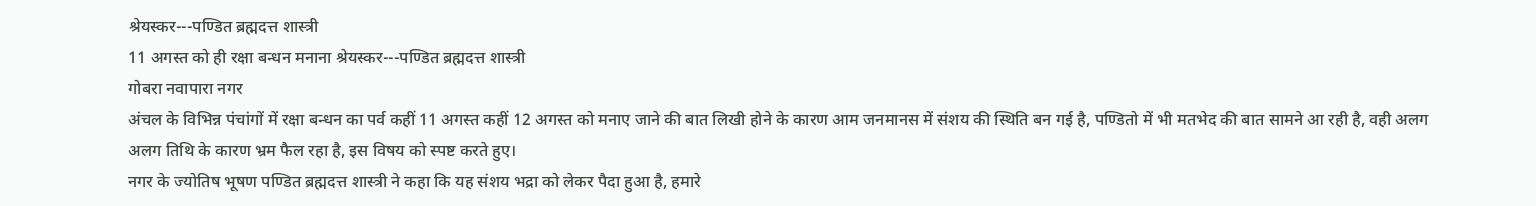श्रेयस्कर---पण्डित ब्रह्मदत्त शास्त्री
11 अगस्त को ही रक्षा बन्धन मनाना श्रेयस्कर---पण्डित ब्रह्मदत्त शास्त्री
गोबरा नवापारा नगर
अंचल के विभिन्न पंचांगों में रक्षा बन्धन का पर्व कहीं 11 अगस्त कहीं 12 अगस्त को मनाए जाने की बात लिखी होने के कारण आम जनमानस में संशय की स्थिति बन गई है, पण्डितो में भी मतभेद की बात सामने आ रही है, वही अलग अलग तिथि के कारण भ्रम फैल रहा है, इस विषय को स्पष्ट करते हुए।
नगर के ज्योतिष भूषण पण्डित ब्रह्मदत्त शास्त्री ने कहा कि यह संशय भद्रा को लेकर पैदा हुआ है, हमारे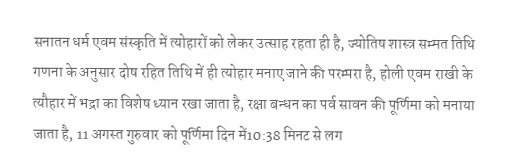सनातन धर्म एवम संस्कृति में त्योहारों को लेकर उत्साह रहता ही है, ज्योतिष शास्त्र सम्मत तिथि गणना के अनुसार दोष रहित तिथि में ही त्योहार मनाए जाने की परम्परा है, होली एवम राखी के त्यौहार में भद्रा का विशेष ध्यान रखा जाता है, रक्षा बन्धन का पर्व सावन की पूर्णिमा को मनाया जाता है, 11 अगस्त गुरुवार को पूर्णिमा दिन में10:38 मिनट से लग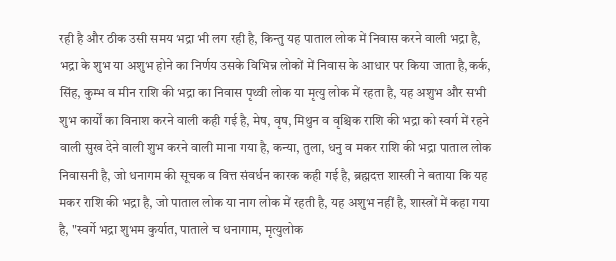रही है और ठीक उसी समय भद्रा भी लग रही है, किन्तु यह पाताल लोक में निवास करने वाली भद्रा है, भद्रा के शुभ या अशुभ होने का निर्णय उसके विभिन्न लोकों में निवास के आधार पर किया जाता है,कर्क, सिंह, कुम्भ व मीन राशि की भद्रा का निवास पृथ्वी लोक या मृत्यु लोक में रहता है, यह अशुभ और सभी शुभ कार्यों का विनाश करने वाली कही गई है, मेष, वृष, मिथुन व वृश्चिक राशि की भद्रा को स्वर्ग में रहने वाली सुख देने वाली शुभ करने वाली माना गया है, कन्या, तुला, धनु व मकर राशि की भद्रा पाताल लोक निवासनी है, जो धनागम की सूचक व वित्त संवर्धन कारक कही गई है, ब्रह्मदत्त शास्त्री ने बताया कि यह मकर राशि की भद्रा है, जो पाताल लोक या नाग लोक में रहती है, यह अशुभ नहीं है, शास्त्रों में कहा गया है, "स्वर्गे भद्रा शुभम कुर्यात, पाताले च धनागाम, मृत्युलोक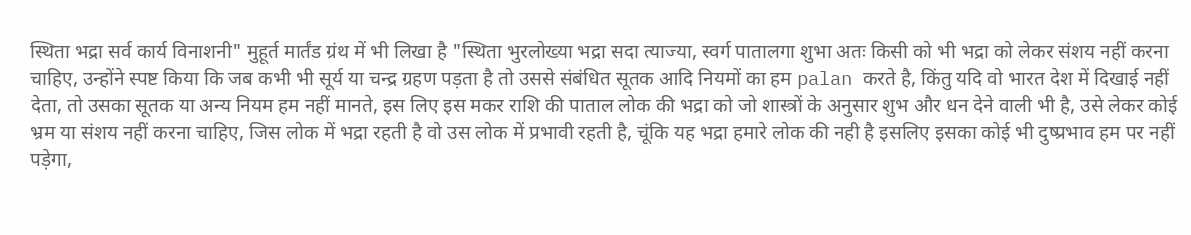स्थिता भद्रा सर्व कार्य विनाशनी" मुहूर्त मार्तंड ग्रंथ में भी लिखा है "स्थिता भुरलोख्या भद्रा सदा त्याज्या, स्वर्ग पातालगा शुभा अतः किसी को भी भद्रा को लेकर संशय नहीं करना चाहिए, उन्होंने स्पष्ट किया कि जब कभी भी सूर्य या चन्द्र ग्रहण पड़ता है तो उससे संबंधित सूतक आदि नियमों का हम palan करते है, किंतु यदि वो भारत देश में दिखाई नहीं देता, तो उसका सूतक या अन्य नियम हम नहीं मानते, इस लिए इस मकर राशि की पाताल लोक की भद्रा को जो शास्त्रों के अनुसार शुभ और धन देने वाली भी है, उसे लेकर कोई भ्रम या संशय नहीं करना चाहिए, जिस लोक में भद्रा रहती है वो उस लोक में प्रभावी रहती है, चूंकि यह भद्रा हमारे लोक की नही है इसलिए इसका कोई भी दुष्प्रभाव हम पर नहीं पड़ेगा,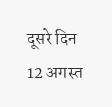दूसरे दिन 12 अगस्त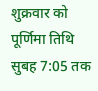शुक्रवार को पूर्णिमा तिथि सुबह 7:05 तक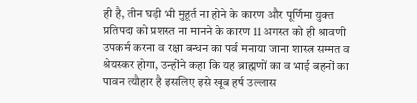ही है, तीन घड़ी भी मुहूर्त ना होने के कारण और पूर्णिमा युक्त प्रतिपदा को प्रशस्त ना मानने के कारण 11 अगस्त को ही श्रावणी उपकर्म करना व रक्षा बन्धन का पर्व मनाया जाना शास्त्र सम्मत व श्रेयस्कर होगा, उन्होंने कहा कि यह ब्राह्मणों का व भाई बहनों का पावन त्यौहार है इसलिए इसे खूब हर्ष उल्लास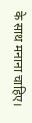के साथ मनाना चाहिए।